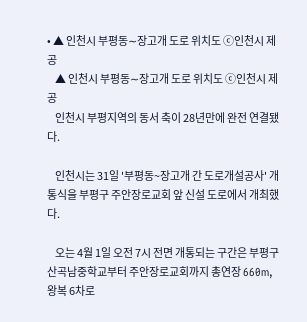• ▲ 인천시 부평동∼장고개 도로 위치도 ⓒ인천시 제공
    ▲ 인천시 부평동∼장고개 도로 위치도 ⓒ인천시 제공
    인천시 부평지역의 동서 축이 28년만에 완전 연결됐다.

    인천시는 31일 '부평동~장고개 간 도로개설공사' 개통식을 부평구 주안장로교회 앞 신설 도로에서 개최했다.

    오는 4월 1일 오전 7시 전면 개통되는 구간은 부평구 산곡남중학교부터 주안장로교회까지 총연장 660m, 왕복 6차로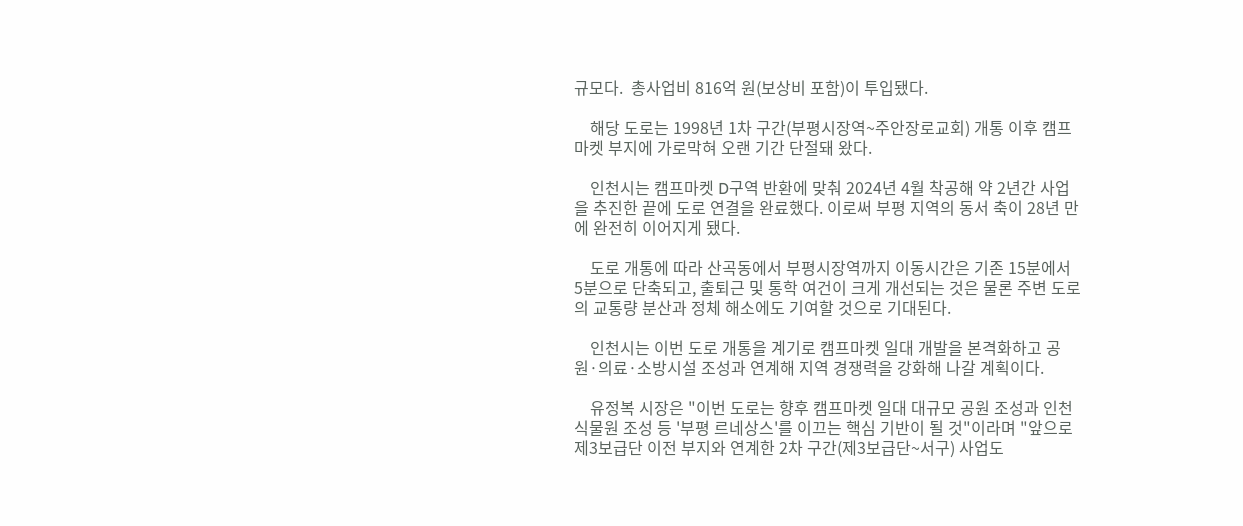규모다.  총사업비 816억 원(보상비 포함)이 투입됐다.

    해당 도로는 1998년 1차 구간(부평시장역~주안장로교회) 개통 이후 캠프마켓 부지에 가로막혀 오랜 기간 단절돼 왔다.

    인천시는 캠프마켓 D구역 반환에 맞춰 2024년 4월 착공해 약 2년간 사업을 추진한 끝에 도로 연결을 완료했다. 이로써 부평 지역의 동서 축이 28년 만에 완전히 이어지게 됐다.

    도로 개통에 따라 산곡동에서 부평시장역까지 이동시간은 기존 15분에서 5분으로 단축되고, 출퇴근 및 통학 여건이 크게 개선되는 것은 물론 주변 도로의 교통량 분산과 정체 해소에도 기여할 것으로 기대된다.

    인천시는 이번 도로 개통을 계기로 캠프마켓 일대 개발을 본격화하고 공원·의료·소방시설 조성과 연계해 지역 경쟁력을 강화해 나갈 계획이다.

    유정복 시장은 "이번 도로는 향후 캠프마켓 일대 대규모 공원 조성과 인천식물원 조성 등 '부평 르네상스'를 이끄는 핵심 기반이 될 것"이라며 "앞으로 제3보급단 이전 부지와 연계한 2차 구간(제3보급단~서구) 사업도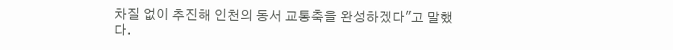차질 없이 추진해 인천의 동서 교통축을 완성하겠다"고 말했다.